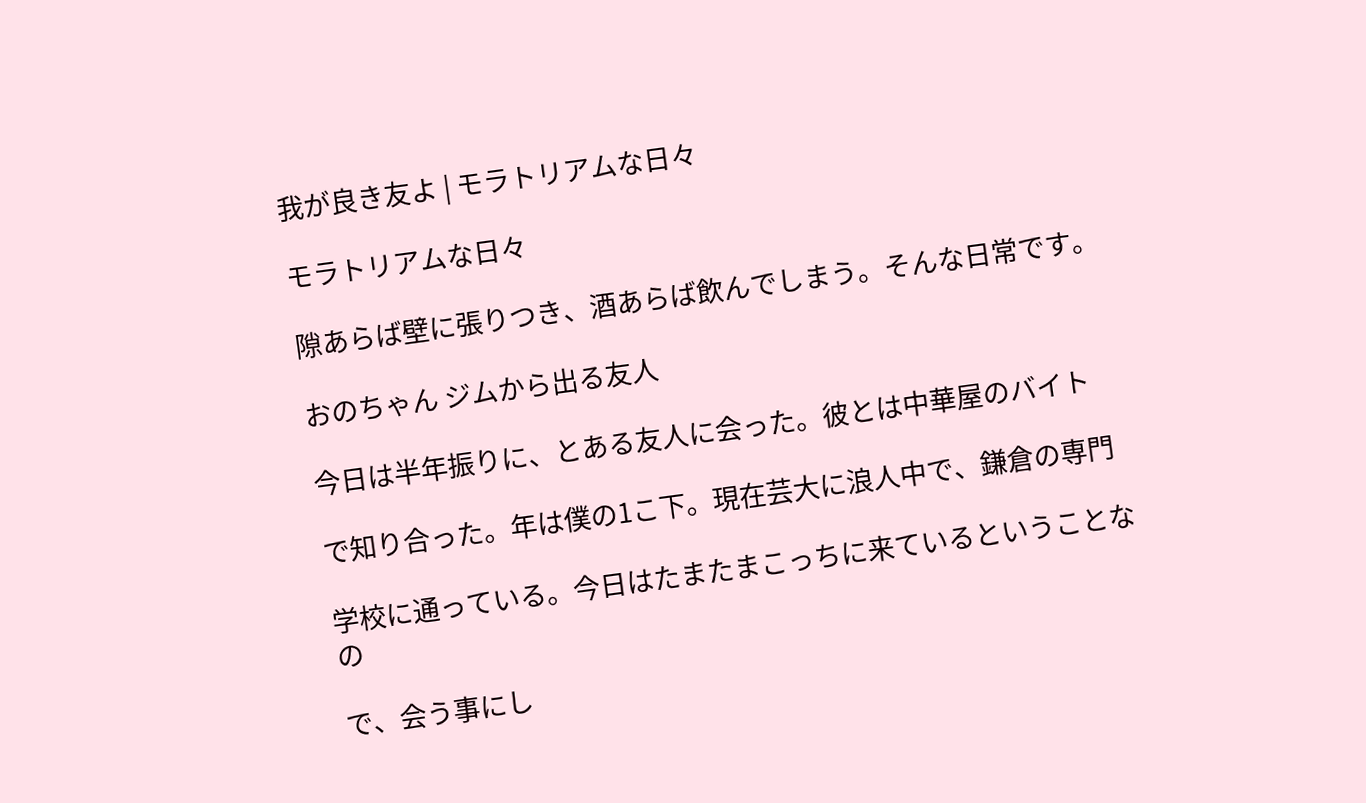我が良き友よ | モラトリアムな日々

モラトリアムな日々

隙あらば壁に張りつき、酒あらば飲んでしまう。そんな日常です。

おのちゃん ジムから出る友人

今日は半年振りに、とある友人に会った。彼とは中華屋のバイト

で知り合った。年は僕の1こ下。現在芸大に浪人中で、鎌倉の専門

学校に通っている。今日はたまたまこっちに来ているということなの

で、会う事にし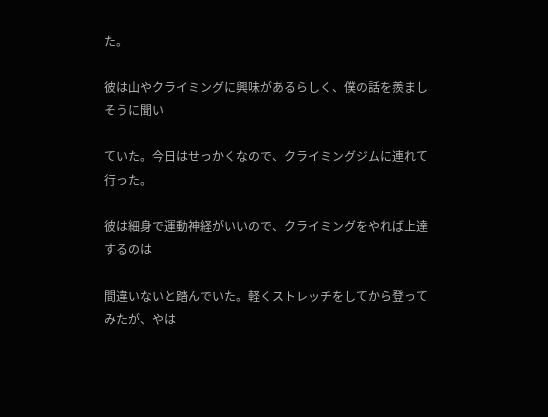た。

彼は山やクライミングに興味があるらしく、僕の話を羨ましそうに聞い

ていた。今日はせっかくなので、クライミングジムに連れて行った。

彼は細身で運動神経がいいので、クライミングをやれば上達するのは

間違いないと踏んでいた。軽くストレッチをしてから登ってみたが、やは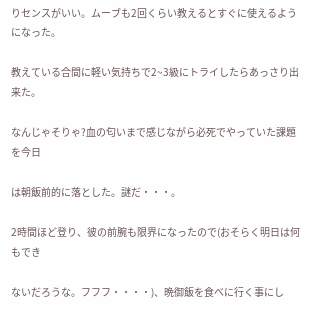りセンスがいい。ムーブも2回くらい教えるとすぐに使えるようになった。

教えている合間に軽い気持ちで2~3級にトライしたらあっさり出来た。

なんじゃそりゃ?血の匂いまで感じながら必死でやっていた課題を今日

は朝飯前的に落とした。謎だ・・・。

2時間ほど登り、彼の前腕も限界になったので(おそらく明日は何もでき

ないだろうな。フフフ・・・・)、晩御飯を食べに行く事にし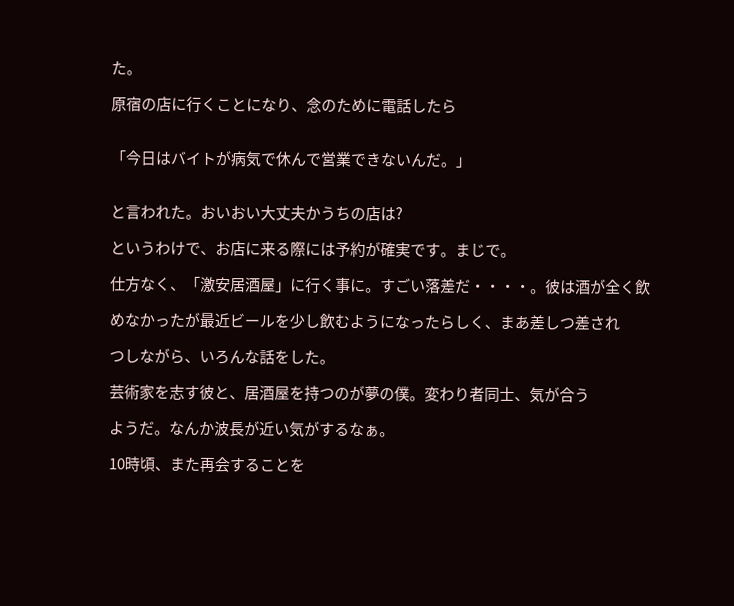た。

原宿の店に行くことになり、念のために電話したら


「今日はバイトが病気で休んで営業できないんだ。」


と言われた。おいおい大丈夫かうちの店は?

というわけで、お店に来る際には予約が確実です。まじで。

仕方なく、「激安居酒屋」に行く事に。すごい落差だ・・・・。彼は酒が全く飲

めなかったが最近ビールを少し飲むようになったらしく、まあ差しつ差され

つしながら、いろんな話をした。

芸術家を志す彼と、居酒屋を持つのが夢の僕。変わり者同士、気が合う

ようだ。なんか波長が近い気がするなぁ。

10時頃、また再会することを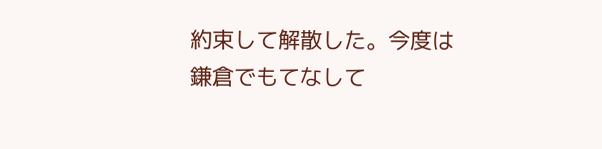約束して解散した。今度は鎌倉でもてなして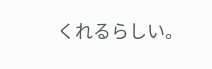くれるらしい。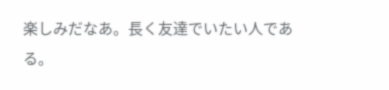楽しみだなあ。長く友達でいたい人である。